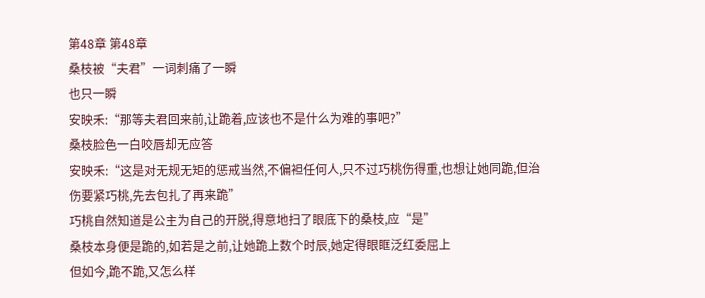第48章 第48章
桑枝被“夫君”一词刺痛了一瞬
也只一瞬
安映禾:“那等夫君回来前,让跪着,应该也不是什么为难的事吧?”
桑枝脸色一白咬唇却无应答
安映禾:“这是对无规无矩的惩戒当然,不偏袒任何人,只不过巧桃伤得重,也想让她同跪,但治伤要紧巧桃,先去包扎了再来跪”
巧桃自然知道是公主为自己的开脱,得意地扫了眼底下的桑枝,应“是”
桑枝本身便是跪的,如若是之前,让她跪上数个时辰,她定得眼眶泛红委屈上
但如今,跪不跪,又怎么样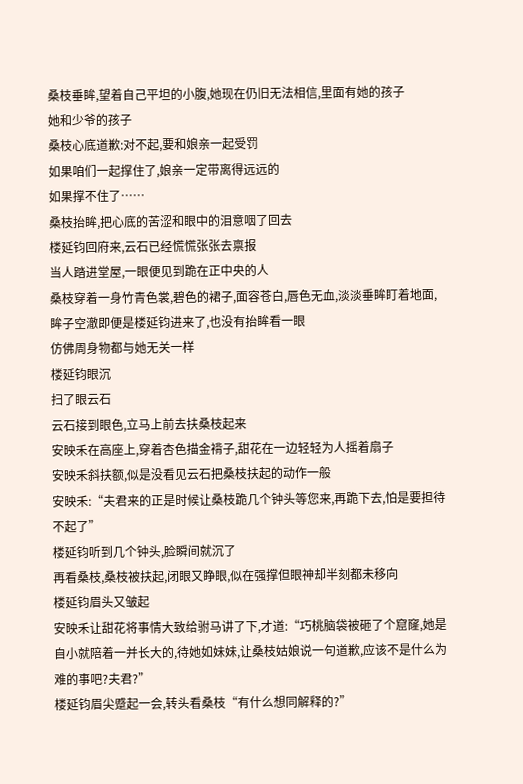桑枝垂眸,望着自己平坦的小腹,她现在仍旧无法相信,里面有她的孩子
她和少爷的孩子
桑枝心底道歉:对不起,要和娘亲一起受罚
如果咱们一起撑住了,娘亲一定带离得远远的
如果撑不住了……
桑枝抬眸,把心底的苦涩和眼中的泪意咽了回去
楼延钧回府来,云石已经慌慌张张去禀报
当人踏进堂屋,一眼便见到跪在正中央的人
桑枝穿着一身竹青色裳,碧色的裙子,面容苍白,唇色无血,淡淡垂眸盯着地面,眸子空澈即便是楼延钧进来了,也没有抬眸看一眼
仿佛周身物都与她无关一样
楼延钧眼沉
扫了眼云石
云石接到眼色,立马上前去扶桑枝起来
安映禾在高座上,穿着杏色描金褙子,甜花在一边轻轻为人摇着扇子
安映禾斜扶额,似是没看见云石把桑枝扶起的动作一般
安映禾:“夫君来的正是时候让桑枝跪几个钟头等您来,再跪下去,怕是要担待不起了”
楼延钧听到几个钟头,脸瞬间就沉了
再看桑枝,桑枝被扶起,闭眼又睁眼,似在强撑但眼神却半刻都未移向
楼延钧眉头又皱起
安映禾让甜花将事情大致给驸马讲了下,才道:“巧桃脑袋被砸了个窟窿,她是自小就陪着一并长大的,待她如妹妹,让桑枝姑娘说一句道歉,应该不是什么为难的事吧?夫君?”
楼延钧眉尖蹙起一会,转头看桑枝“有什么想同解释的?”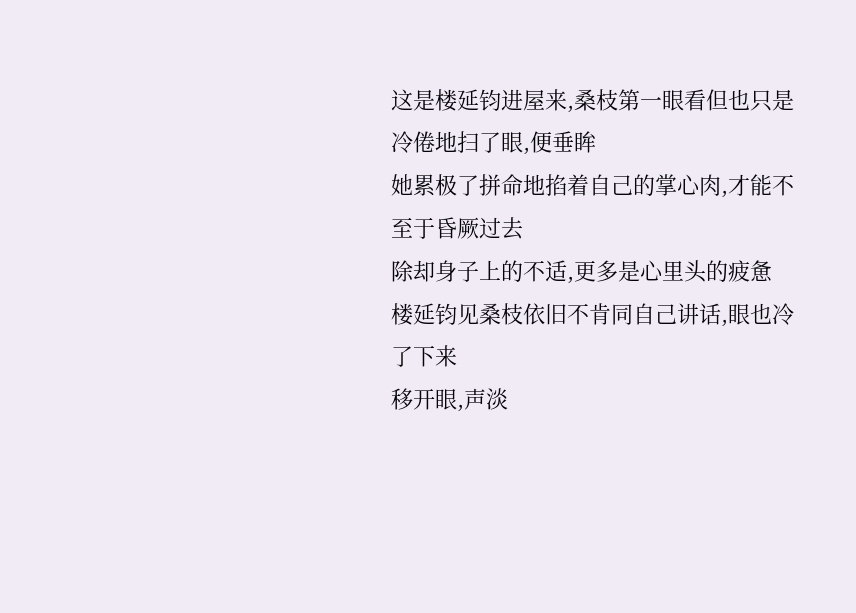这是楼延钧进屋来,桑枝第一眼看但也只是冷倦地扫了眼,便垂眸
她累极了拼命地掐着自己的掌心肉,才能不至于昏厥过去
除却身子上的不适,更多是心里头的疲惫
楼延钧见桑枝依旧不肯同自己讲话,眼也冷了下来
移开眼,声淡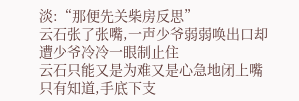淡:“那便先关柴房反思”
云石张了张嘴,一声少爷弱弱唤出口却遭少爷冷冷一眼制止住
云石只能又是为难又是心急地闭上嘴
只有知道,手底下支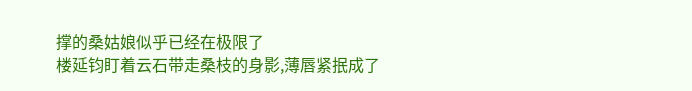撑的桑姑娘似乎已经在极限了
楼延钧盯着云石带走桑枝的身影,薄唇紧抿成了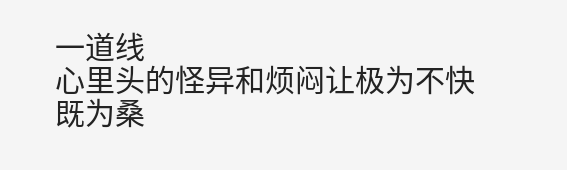一道线
心里头的怪异和烦闷让极为不快
既为桑